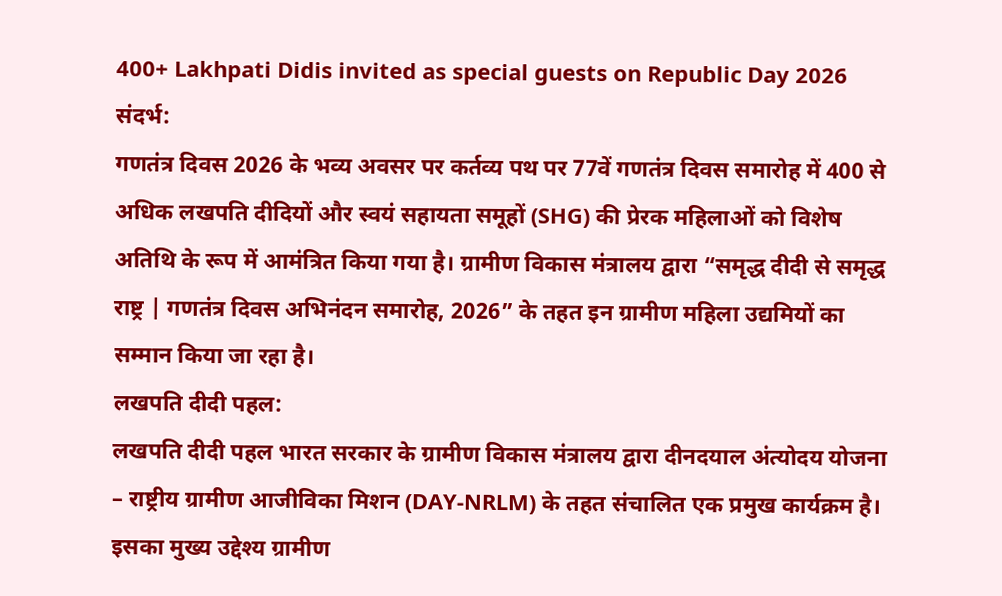400+ Lakhpati Didis invited as special guests on Republic Day 2026
संदर्भ:
गणतंत्र दिवस 2026 के भव्य अवसर पर कर्तव्य पथ पर 77वें गणतंत्र दिवस समारोह में 400 से अधिक लखपति दीदियों और स्वयं सहायता समूहों (SHG) की प्रेरक महिलाओं को विशेष अतिथि के रूप में आमंत्रित किया गया है। ग्रामीण विकास मंत्रालय द्वारा “समृद्ध दीदी से समृद्ध राष्ट्र | गणतंत्र दिवस अभिनंदन समारोह, 2026” के तहत इन ग्रामीण महिला उद्यमियों का सम्मान किया जा रहा है।
लखपति दीदी पहल:
लखपति दीदी पहल भारत सरकार के ग्रामीण विकास मंत्रालय द्वारा दीनदयाल अंत्योदय योजना – राष्ट्रीय ग्रामीण आजीविका मिशन (DAY-NRLM) के तहत संचालित एक प्रमुख कार्यक्रम है। इसका मुख्य उद्देश्य ग्रामीण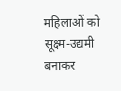महिलाओं को सूक्ष्म-उद्यमी बनाकर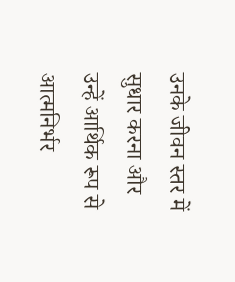उनके जीवन स्तर में सुधार करना और उन्हें आर्थिक रूप से आत्मनिर्भर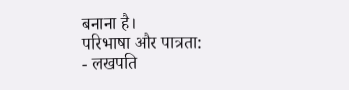बनाना है।
परिभाषा और पात्रता:
- लखपति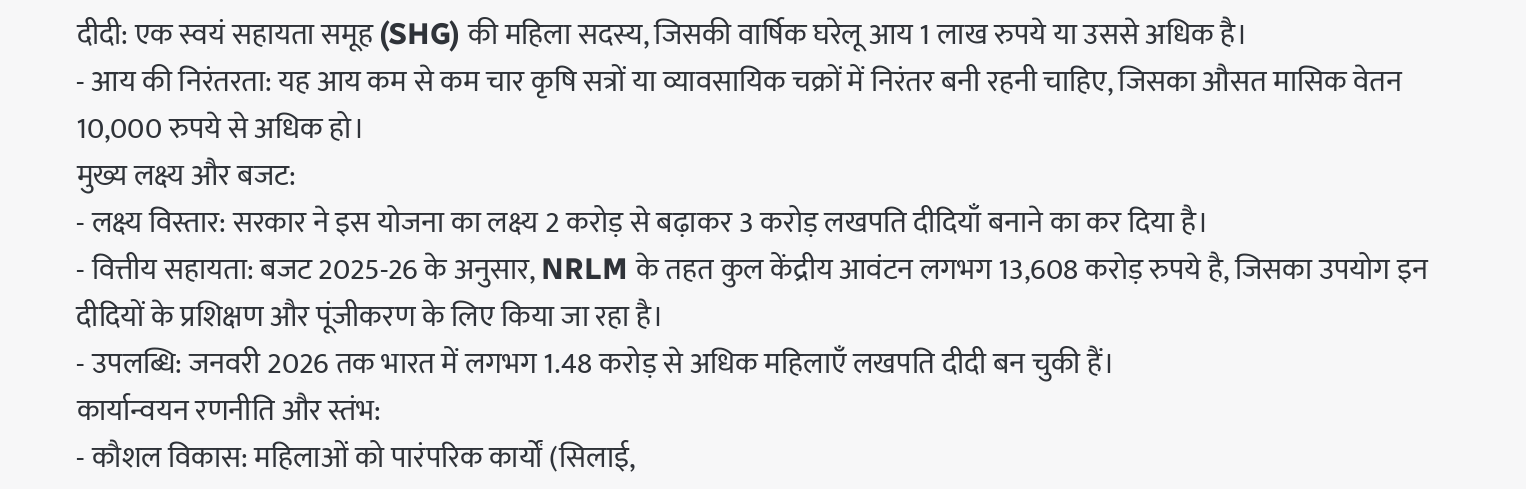दीदी: एक स्वयं सहायता समूह (SHG) की महिला सदस्य, जिसकी वार्षिक घरेलू आय 1 लाख रुपये या उससे अधिक है।
- आय की निरंतरता: यह आय कम से कम चार कृषि सत्रों या व्यावसायिक चक्रों में निरंतर बनी रहनी चाहिए, जिसका औसत मासिक वेतन 10,000 रुपये से अधिक हो।
मुख्य लक्ष्य और बजट:
- लक्ष्य विस्तार: सरकार ने इस योजना का लक्ष्य 2 करोड़ से बढ़ाकर 3 करोड़ लखपति दीदियाँ बनाने का कर दिया है।
- वित्तीय सहायता: बजट 2025-26 के अनुसार, NRLM के तहत कुल केंद्रीय आवंटन लगभग 13,608 करोड़ रुपये है, जिसका उपयोग इन दीदियों के प्रशिक्षण और पूंजीकरण के लिए किया जा रहा है।
- उपलब्धि: जनवरी 2026 तक भारत में लगभग 1.48 करोड़ से अधिक महिलाएँ लखपति दीदी बन चुकी हैं।
कार्यान्वयन रणनीति और स्तंभ:
- कौशल विकास: महिलाओं को पारंपरिक कार्यों (सिलाई,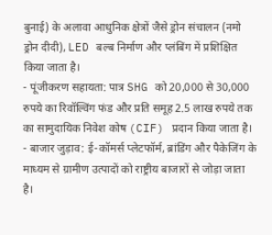बुनाई) के अलावा आधुनिक क्षेत्रों जैसे ड्रोन संचालन (नमो ड्रोन दीदी), LED बल्ब निर्माण और प्लंबिंग में प्रशिक्षित किया जाता है।
- पूंजीकरण सहायता: पात्र SHG को 20,000 से 30,000 रुपये का रिवॉल्विंग फंड और प्रति समूह 2.5 लाख रुपये तक का सामुदायिक निवेश कोष (CIF) प्रदान किया जाता है।
- बाजार जुड़ाव: ई-कॉमर्स प्लेटफॉर्म, ब्रांडिंग और पैकेजिंग के माध्यम से ग्रामीण उत्पादों को राष्ट्रीय बाजारों से जोड़ा जाता है।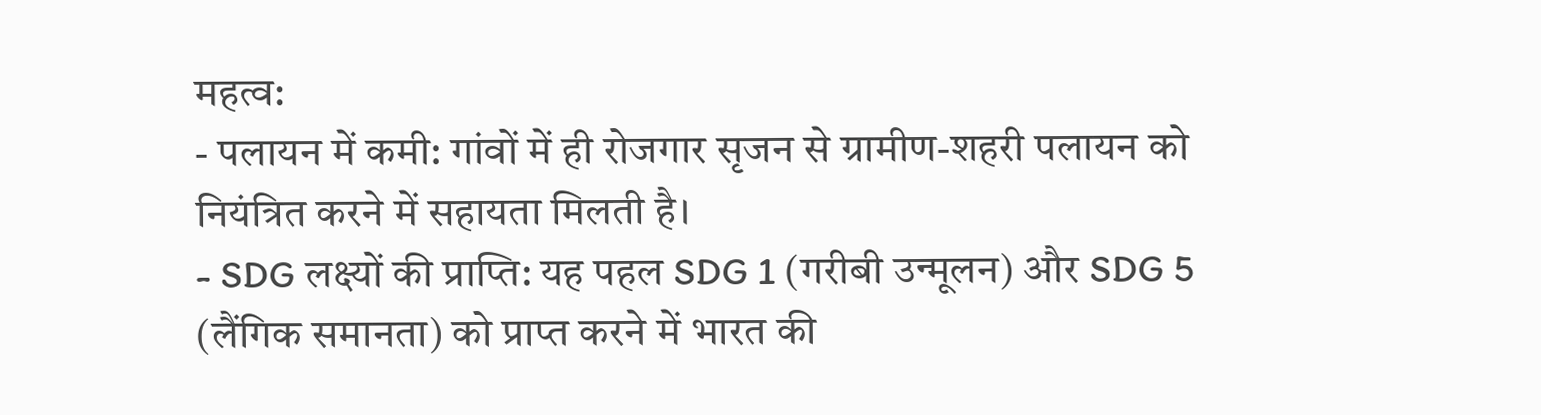महत्व:
- पलायन में कमी: गांवों में ही रोजगार सृजन से ग्रामीण-शहरी पलायन को नियंत्रित करने में सहायता मिलती है।
- SDG लक्ष्यों की प्राप्ति: यह पहल SDG 1 (गरीबी उन्मूलन) और SDG 5 (लैंगिक समानता) को प्राप्त करने में भारत की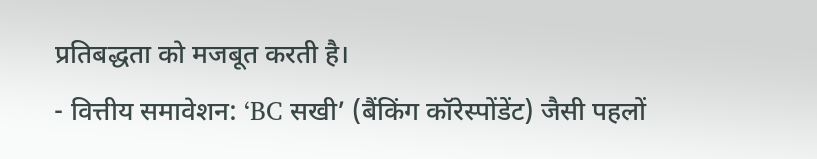प्रतिबद्धता को मजबूत करती है।
- वित्तीय समावेशन: ‘BC सखी’ (बैंकिंग कॉरेस्पोंडेंट) जैसी पहलों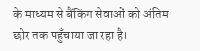के माध्यम से बैंकिंग सेवाओं को अंतिम छोर तक पहुँचाया जा रहा है।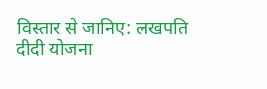विस्तार से जानिए: लखपति दीदी योजना